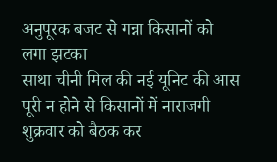अनुपूरक बजट से गन्ना किसानों को लगा झटका
साथा चीनी मिल की नई यूनिट की आस पूरी न होने से किसानों में नाराजगी
शुक्रवार को बैठक कर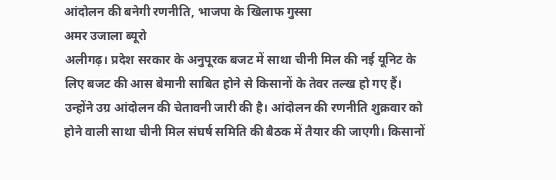आंदोलन की बनेगी रणनीति, भाजपा के खिलाफ गुस्सा
अमर उजाला ब्यूरो
अलीगढ़। प्रदेश सरकार के अनुपूरक बजट में साथा चीनी मिल की नई यूनिट के लिए बजट की आस बेमानी साबित होने से किसानों के तेवर तल्ख हो गए हैं। उन्होंने उग्र आंदोलन की चेतावनी जारी की है। आंदोलन की रणनीति शुक्रवार को होने वाली साथा चीनी मिल संघर्ष समिति की बैठक में तैयार की जाएगी। किसानों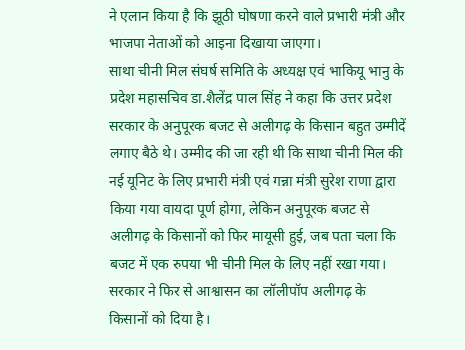ने एलान किया है कि झूठी घोषणा करने वाले प्रभारी मंत्री और भाजपा नेताओं को आइना दिखाया जाएगा।
साथा चीनी मिल संघर्ष समिति के अध्यक्ष एवं भाकियू भानु के प्रदेश महासचिव डा.शैलेंद्र पाल सिंह ने कहा कि उत्तर प्रदेश सरकार के अनुपूरक बजट से अलीगढ़ के किसान बहुत उम्मीदें लगाए बैठे थे। उम्मीद की जा रही थी कि साथा चीनी मिल की नई यूनिट के लिए प्रभारी मंत्री एवं गन्ना मंत्री सुरेश राणा द्वारा किया गया वायदा पूर्ण होगा, लेकिन अनुपूरक बजट से अलीगढ़ के किसानों को फिर मायूसी हुई, जब पता चला कि बजट में एक रुपया भी चीनी मिल के लिए नहीं रखा गया। सरकार ने फिर से आश्वासन का लॉलीपॉप अलीगढ़ के किसानों को दिया है।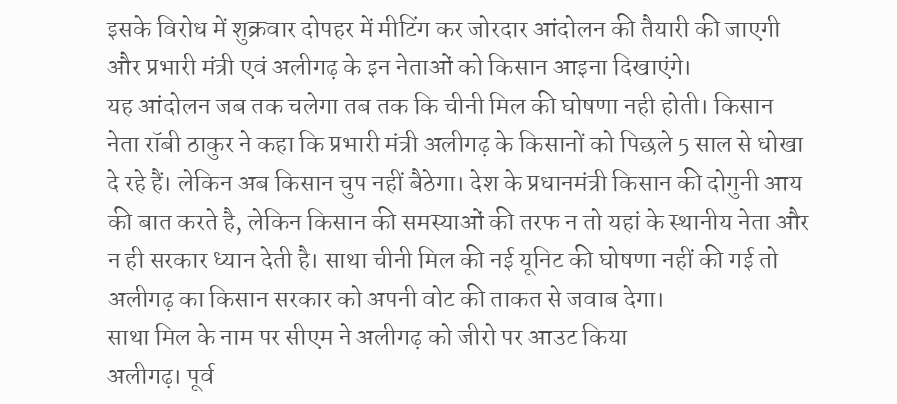इसके विरोध में शुक्रवार दोपहर में मीटिंग कर जोरदार आंदोलन की तैयारी की जाएगी और प्रभारी मंत्री एवं अलीगढ़ के इन नेताओं को किसान आइना दिखाएंगे।
यह आंदोलन जब तक चलेगा तब तक कि चीनी मिल की घोषणा नही होती। किसान नेता रॉबी ठाकुर ने कहा कि प्रभारी मंत्री अलीगढ़ के किसानों को पिछले 5 साल से धोखा दे रहे हैं। लेकिन अब किसान चुप नहीं बैठेगा। देश के प्रधानमंत्री किसान की दोगुनी आय की बात करते है, लेकिन किसान की समस्याओं की तरफ न तो यहां के स्थानीय नेता और न ही सरकार ध्यान देती है। साथा चीनी मिल की नई यूनिट की घोषणा नहीं की गई तो अलीगढ़ का किसान सरकार को अपनी वोट की ताकत से जवाब देगा।
साथा मिल के नाम पर सीएम ने अलीगढ़ को जीरो पर आउट किया
अलीगढ़। पूर्व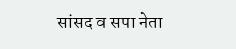सांसद व सपा नेता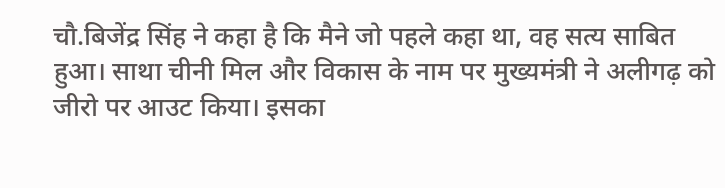चौ.बिजेंद्र सिंह ने कहा है कि मैने जो पहले कहा था, वह सत्य साबित हुआ। साथा चीनी मिल और विकास के नाम पर मुख्यमंत्री ने अलीगढ़ को जीरो पर आउट किया। इसका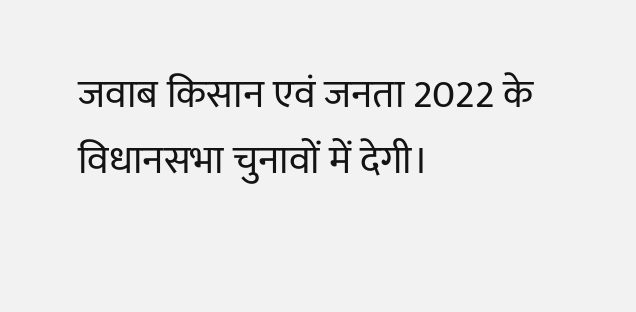जवाब किसान एवं जनता 2022 के विधानसभा चुनावों में देगी।